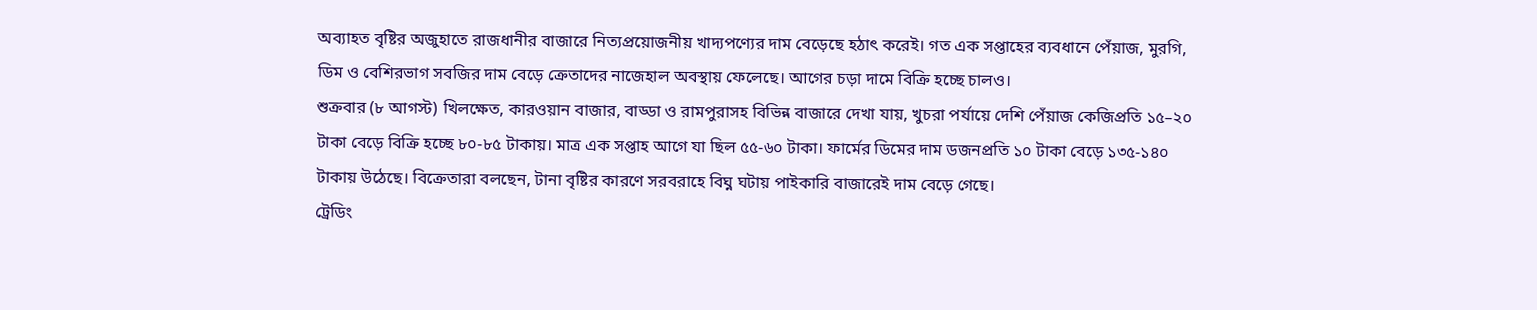অব্যাহত বৃষ্টির অজুহাতে রাজধানীর বাজারে নিত্যপ্রয়োজনীয় খাদ্যপণ্যের দাম বেড়েছে হঠাৎ করেই। গত এক সপ্তাহের ব্যবধানে পেঁয়াজ, মুরগি, ডিম ও বেশিরভাগ সবজির দাম বেড়ে ক্রেতাদের নাজেহাল অবস্থায় ফেলেছে। আগের চড়া দামে বিক্রি হচ্ছে চালও।
শুক্রবার (৮ আগস্ট) খিলক্ষেত, কারওয়ান বাজার, বাড্ডা ও রামপুরাসহ বিভিন্ন বাজারে দেখা যায়, খুচরা পর্যায়ে দেশি পেঁয়াজ কেজিপ্রতি ১৫–২০ টাকা বেড়ে বিক্রি হচ্ছে ৮০-৮৫ টাকায়। মাত্র এক সপ্তাহ আগে যা ছিল ৫৫-৬০ টাকা। ফার্মের ডিমের দাম ডজনপ্রতি ১০ টাকা বেড়ে ১৩৫-১৪০ টাকায় উঠেছে। বিক্রেতারা বলছেন, টানা বৃষ্টির কারণে সরবরাহে বিঘ্ন ঘটায় পাইকারি বাজারেই দাম বেড়ে গেছে।
ট্রেডিং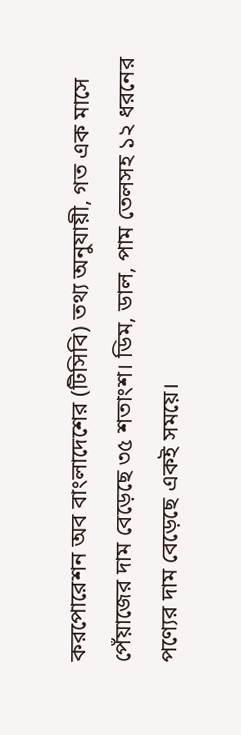করপোরেশন অব বাংলাদেশের (টিসিবি) তথ্য অনুযায়ী, গত এক মাসে পেঁয়াজের দাম বেড়েছে ৩৫ শতাংশ। ডিম, ডাল, পাম তেলসহ ১২ ধরনের পণ্যের দাম বেড়েছে একই সময়ে।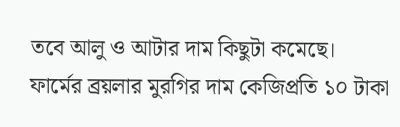তবে আলু ও আটার দাম কিছুটা কমেছে।
ফার্মের ব্রয়লার মুরগির দাম কেজিপ্রতি ১০ টাকা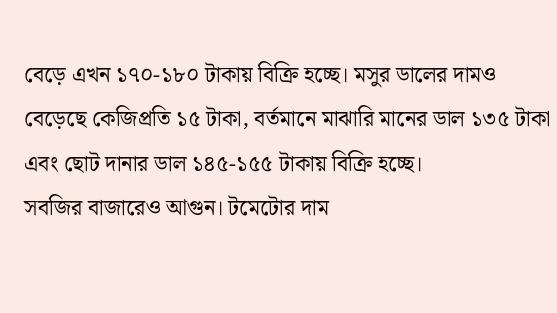বেড়ে এখন ১৭০-১৮০ টাকায় বিক্রি হচ্ছে। মসুর ডালের দামও বেড়েছে কেজিপ্রতি ১৫ টাকা, বর্তমানে মাঝারি মানের ডাল ১৩৫ টাকা এবং ছোট দানার ডাল ১৪৫-১৫৫ টাকায় বিক্রি হচ্ছে।
সবজির বাজারেও আগুন। টমেটোর দাম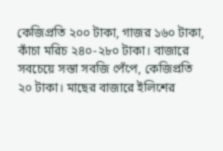কেজিপ্রতি ২০০ টাকা, গাজর ১৬০ টাকা, কাঁচা মরিচ ২৪০-২৮০ টাকা। বাজারে সবচেয়ে সস্তা সবজি পেঁপে, কেজিপ্রতি ২০ টাকা। মাছের বাজারে ইলিশের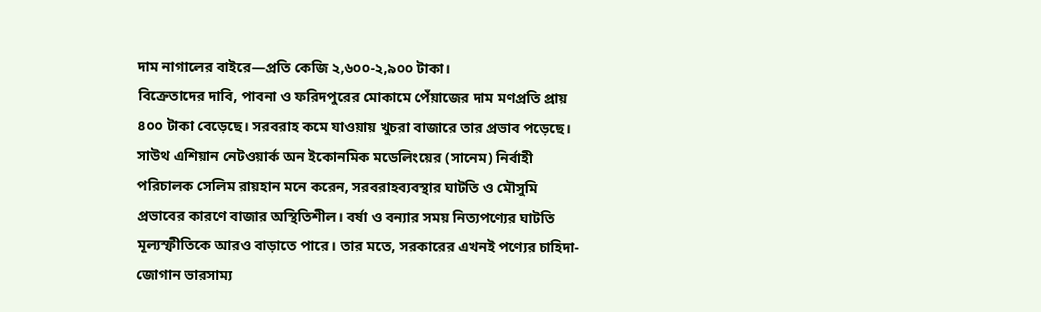দাম নাগালের বাইরে—প্রতি কেজি ২,৬০০-২,৯০০ টাকা।
বিক্রেতাদের দাবি, পাবনা ও ফরিদপুরের মোকামে পেঁয়াজের দাম মণপ্রতি প্রায় ৪০০ টাকা বেড়েছে। সরবরাহ কমে যাওয়ায় খুচরা বাজারে তার প্রভাব পড়েছে।
সাউথ এশিয়ান নেটওয়ার্ক অন ইকোনমিক মডেলিংয়ের (সানেম) নির্বাহী পরিচালক সেলিম রায়হান মনে করেন, সরবরাহব্যবস্থার ঘাটতি ও মৌসুমি প্রভাবের কারণে বাজার অস্থিতিশীল। বর্ষা ও বন্যার সময় নিত্যপণ্যের ঘাটতি মূল্যস্ফীতিকে আরও বাড়াতে পারে। তার মতে, সরকারের এখনই পণ্যের চাহিদা-জোগান ভারসাম্য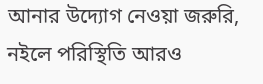আনার উদ্যোগ নেওয়া জরুরি, নইলে পরিস্থিতি আরও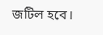জটিল হবে।